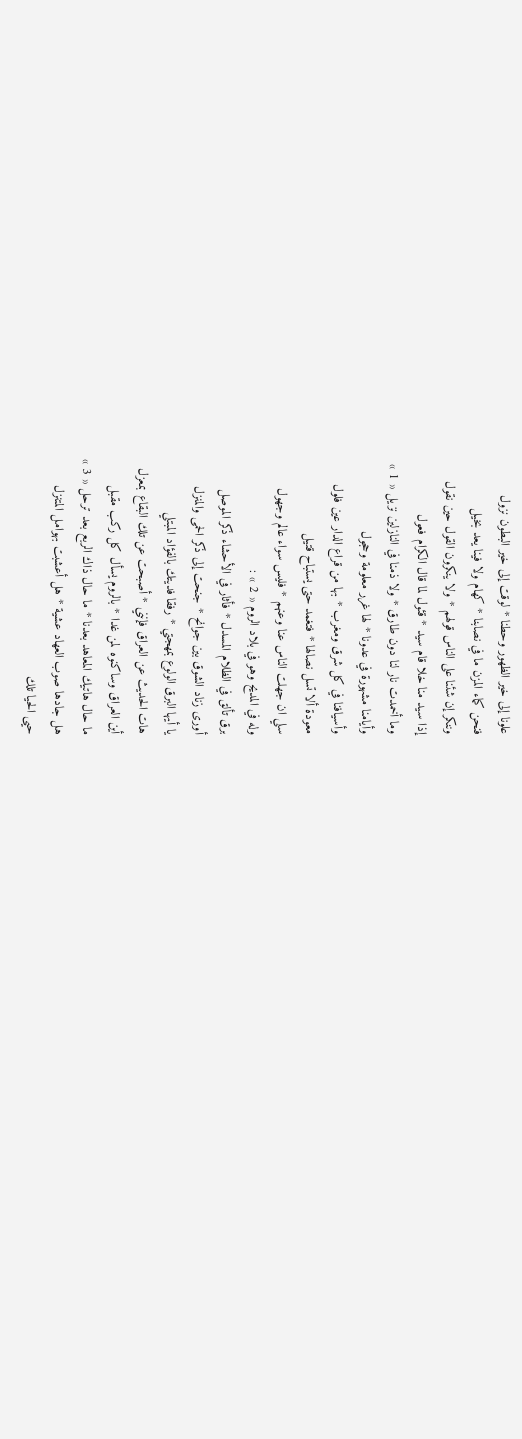علونا إلى خير الظهور وحطنا * لوقت إلى خير البطون نزول
فنحن كماء المزن ما في نصابنا * كهام ولا فينا يعد بخيل
وننكر إن شئنا على الناس قولهم * ولا ينكرون القول حين نقول
إذا سيد منا خلا قام سيد * قئول لما قال الكرام فعول
وما أخمدت نار لنا دون طارق * ولا ذمنا في النازلين نزيل « 1 »
وأيامنا مشهورة في عدونا * لها غرر معلومة وحجول
وأسيافنا في كل شرق ومغرب * بها من قراع الدار عين فلول
معودة ألا تسل نصالها * فتغمد حتى يستباح قتيل
سلي ان جهلت الناس عنا وعنهم * فليس سواء عالم وجهول
وله في المديح وهو في بلاد الروم « 2 » :
برق تألق في الظلام المسدل * فأثار في الأحشاء ذكر الموصل
أورى زناد الشوق بين جوانح * جنحت إلى ذكر الحمى والمنزل
يا أيها البرق الولوع بمهجتي * رفقا فديتك بالفؤاد المبتلي
هات الحديث عن العراق فإنني * أصبحت عن تلك البقاع بمعزل
أين العراق وساكنوه لمن غدا * بالروم يسأل كل ركب مقبل
ما حال هاتيك المعاهد بعدنا * ما حال ذاك الربع بعد ترحل « 3 »
هل جادها صوب العهاد عشية * هل أعشبت بهوامل المتنزل
حيى الحيا تلك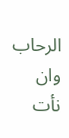الرحاب وان نأت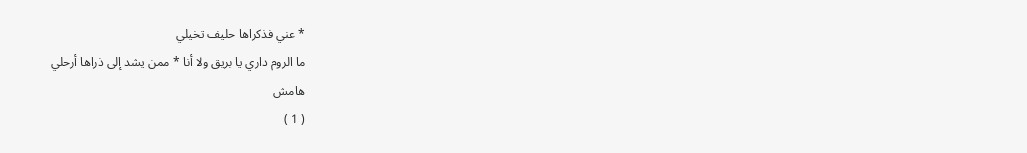* عني فذكراها حليف تخيلي
ما الروم داري يا بريق ولا أنا * ممن يشد إلى ذراها أرحلي
هامش
( 1 )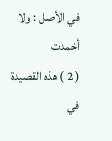في الأصل : ولا أخمدت
( 2 ) هذه القصيدة في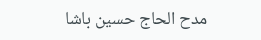مدح الحاج حسين باشا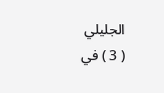الجليلي
( 3 ) في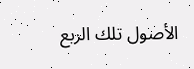الأصول تلك الربع